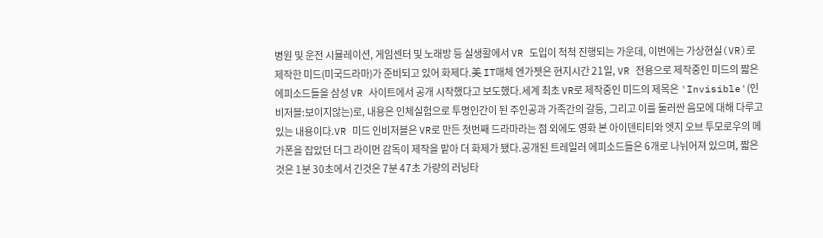병원 및 운전 시뮬레이션, 게임센터 및 노래방 등 실생활에서 VR 도입이 척척 진행되는 가운데, 이번에는 가상현실(VR)로 제작한 미드(미국드라마)가 준비되고 있어 화제다.美 IT매체 엔가젯은 현지시간 21일, VR 전용으로 제작중인 미드의 짧은 에피소드들을 삼성 VR 사이트에서 공개 시작했다고 보도했다.세계 최초 VR로 제작중인 미드의 제목은 'Invisible'(인비저블:보이지않는)로, 내용은 인체실험으로 투명인간이 된 주인공과 가족간의 갈등, 그리고 이를 둘러싼 음모에 대해 다루고 있는 내용이다.VR 미드 인비저블은 VR로 만든 첫번째 드라마라는 점 외에도 영화 본 아이덴티티와 엣지 오브 투모로우의 메가폰을 잡았던 더그 라이먼 감독이 제작을 맡아 더 화제가 됐다.공개된 트레일러 에피소드들은 6개로 나뉘어져 있으며, 짧은것은 1분 30초에서 긴것은 7분 47초 가량의 러닝타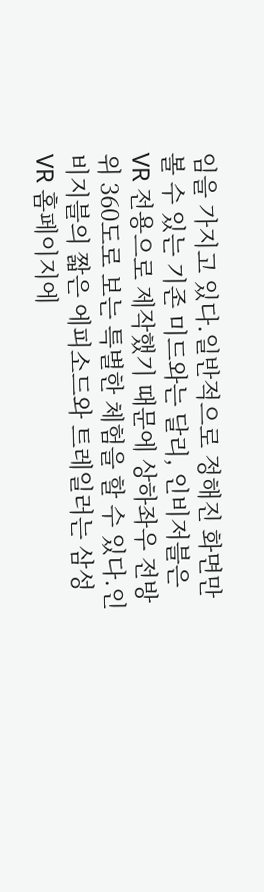임을 가지고 있다.일반적으로 정해진 화면만 볼 수 있는 기존 미드와는 달리, 인비저블은 VR 전용으로 제작했기 때문에 상하좌우 전방위 360도로 보는 특별한 체험을 할 수 있다.인비지블의 짧은 에피소드와 트레일러는 삼성 VR 홈페이지에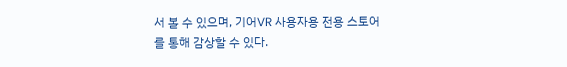서 볼 수 있으며, 기어VR 사용자용 전용 스토어를 통해 감상할 수 있다.